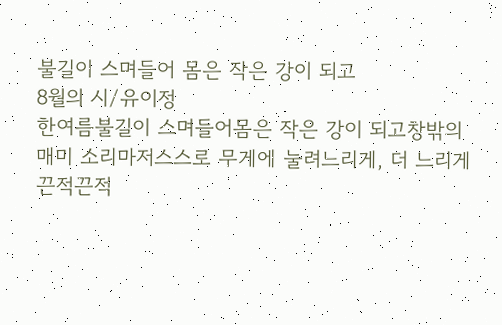불길이 스며들어 몸은 작은 강이 되고
8월의 시/유이정
한여름불길이 스며들어몸은 작은 강이 되고창밖의 매미 소리마저스스로 무게에 눌려느리게, 더 느리게끈적끈적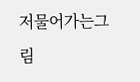저물어가는그림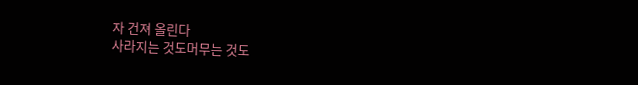자 건져 올린다
사라지는 것도머무는 것도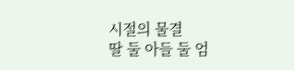시절의 물결
딸 둘 아들 둘 엄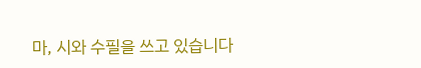마, 시와 수필을 쓰고 있습니다